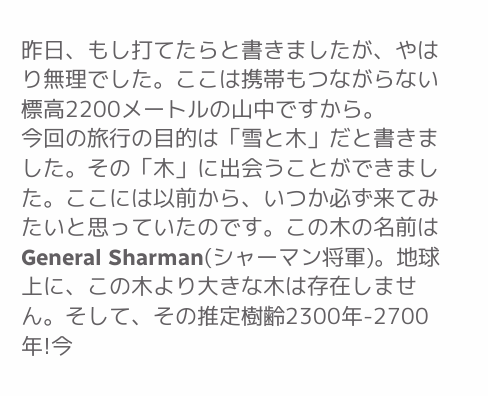昨日、もし打てたらと書きましたが、やはり無理でした。ここは携帯もつながらない標高2200メートルの山中ですから。
今回の旅行の目的は「雪と木」だと書きました。その「木」に出会うことができました。ここには以前から、いつか必ず来てみたいと思っていたのです。この木の名前はGeneral Sharman(シャーマン将軍)。地球上に、この木より大きな木は存在しません。そして、その推定樹齢2300年-2700年!今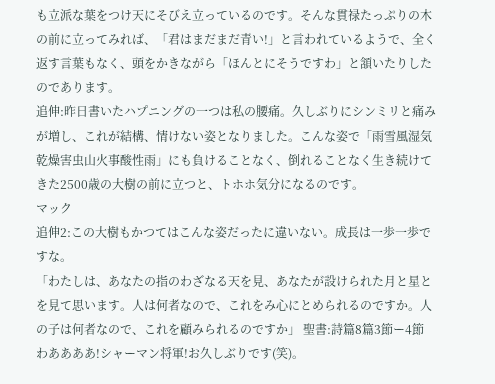も立派な葉をつけ天にそびえ立っているのです。そんな貫禄たっぷりの木の前に立ってみれば、「君はまだまだ青い!」と言われているようで、全く返す言葉もなく、頭をかきながら「ほんとにそうですわ」と頷いたりしたのであります。
追伸:昨日書いたハプニングの一つは私の腰痛。久しぶりにシンミリと痛みが増し、これが結構、情けない姿となりました。こんな姿で「雨雪風湿気乾燥害虫山火事酸性雨」にも負けることなく、倒れることなく生き続けてきた2500歳の大樹の前に立つと、トホホ気分になるのです。
マック
追伸2:この大樹もかつてはこんな姿だったに違いない。成長は一歩一歩ですな。
「わたしは、あなたの指のわざなる天を見、あなたが設けられた月と星とを見て思います。人は何者なので、これをみ心にとめられるのですか。人の子は何者なので、これを顧みられるのですか」 聖書:詩篇8篇3節ー4節
わああああ!シャーマン将軍!お久しぶりです(笑)。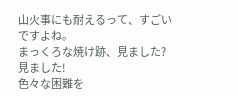山火事にも耐えるって、すごいですよね。
まっくろな焼け跡、見ました?
見ました!
色々な困難を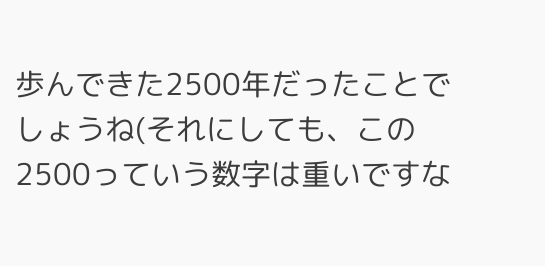歩んできた2500年だったことでしょうね(それにしても、この2500っていう数字は重いですな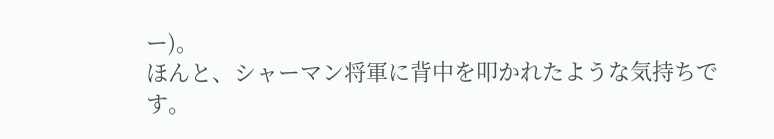ー)。
ほんと、シャーマン将軍に背中を叩かれたような気持ちです。